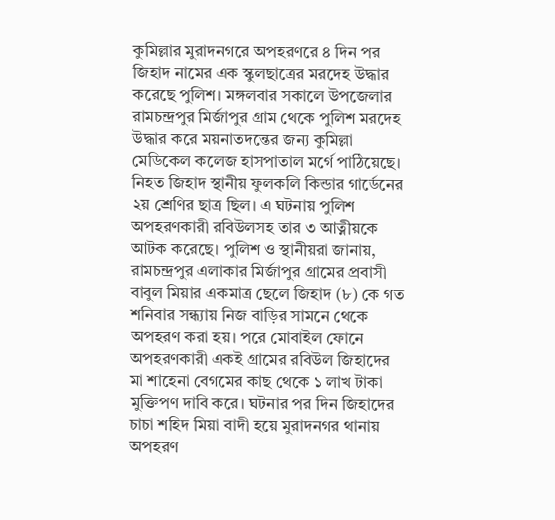কুমিল্লার মুরাদনগরে অপহরণরে ৪ দিন পর জিহাদ নামের এক স্কুলছাত্রের মরদেহ উদ্ধার করেছে পুলিশ। মঙ্গলবার সকালে উপজেলার রামচন্দ্রপুর মির্জাপুর গ্রাম থেকে পুলিশ মরদেহ উদ্ধার করে ময়নাতদন্তের জন্য কুমিল্লা মেডিকেল কলেজ হাসপাতাল মর্গে পাঠিয়েছে। নিহত জিহাদ স্থানীয় ফুলকলি কিন্ডার গার্ডেনের ২য় শ্রেণির ছাত্র ছিল। এ ঘটনায় পুলিশ অপহরণকারী রবিউলসহ তার ৩ আত্নীয়কে আটক করেছে। পুলিশ ও স্থানীয়রা জানায়, রামচন্দ্রপুর এলাকার মির্জাপুর গ্রামের প্রবাসী বাবুল মিয়ার একমাত্র ছেলে জিহাদ (৮) কে গত শনিবার সন্ধ্যায় নিজ বাড়ির সামনে থেকে অপহরণ করা হয়। পরে মোবাইল ফোনে অপহরণকারী একই গ্রামের রবিউল জিহাদের মা শাহেনা বেগমের কাছ থেকে ১ লাখ টাকা মুক্তিপণ দাবি করে। ঘটনার পর দিন জিহাদের চাচা শহিদ মিয়া বাদী হয়ে মুরাদনগর থানায় অপহরণ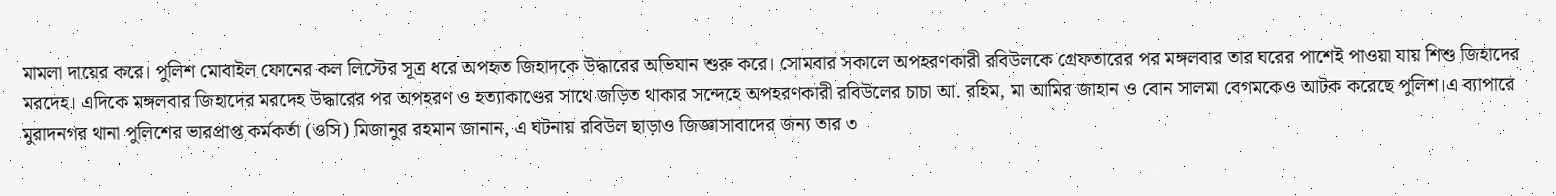মামলা দায়ের করে। পুলিশ মোবাইল ফোনের কল লিস্টের সূত্র ধরে অপহৃত জিহাদকে উদ্ধারের অভিযান শুরু করে। সোমবার সকালে অপহরণকারী রবিউলকে গ্রেফতারের পর মঙ্গলবার তার ঘরের পাশেই পাওয়া যায় শিশু জিহাদের মরদেহ। এদিকে মঙ্গলবার জিহাদের মরদেহ উদ্ধারের পর অপহরণ ও হত্যাকাণ্ডের সাথে জড়িত থাকার সন্দেহে অপহরণকারী রবিউলের চাচা আ. রহিম, মা আমির জাহান ও বোন সালমা বেগমকেও আটক করেছে পুলিশ।এ ব্যাপারে মুরাদনগর থানা পুলিশের ভারপ্রাপ্ত কর্মকর্তা (ওসি) মিজানুর রহমান জানান, এ ঘটনায় রবিউল ছাড়াও জিজ্ঞাসাবাদের জন্য তার ৩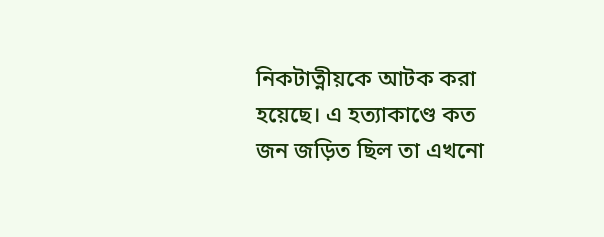নিকটাত্নীয়কে আটক করা হয়েছে। এ হত্যাকাণ্ডে কত জন জড়িত ছিল তা এখনো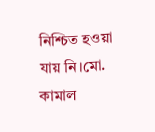নিশ্চিত হওয়া যায় নি।মো. কামাল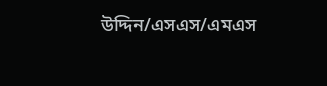উদ্দিন/এসএস/এমএস